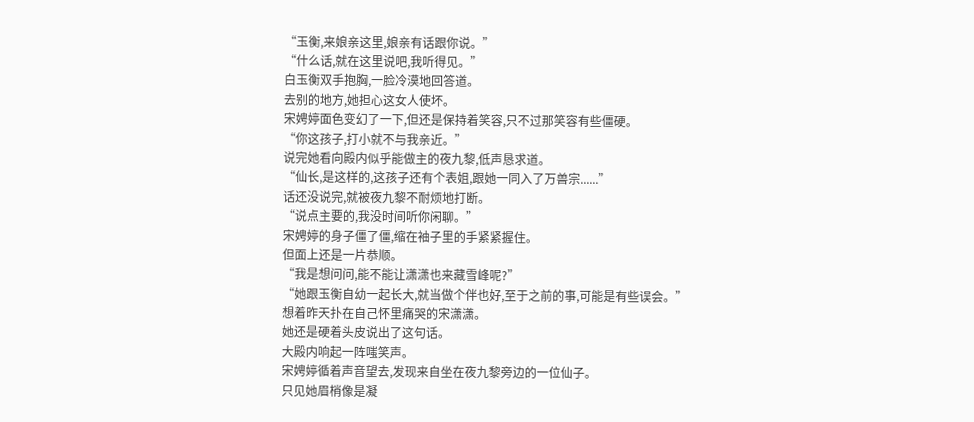“玉衡,来娘亲这里,娘亲有话跟你说。”
“什么话,就在这里说吧,我听得见。”
白玉衡双手抱胸,一脸冷漠地回答道。
去别的地方,她担心这女人使坏。
宋娉婷面色变幻了一下,但还是保持着笑容,只不过那笑容有些僵硬。
“你这孩子,打小就不与我亲近。”
说完她看向殿内似乎能做主的夜九黎,低声恳求道。
“仙长,是这样的,这孩子还有个表姐,跟她一同入了万兽宗......”
话还没说完,就被夜九黎不耐烦地打断。
“说点主要的,我没时间听你闲聊。”
宋娉婷的身子僵了僵,缩在袖子里的手紧紧握住。
但面上还是一片恭顺。
“我是想问问,能不能让潇潇也来藏雪峰呢?”
“她跟玉衡自幼一起长大,就当做个伴也好,至于之前的事,可能是有些误会。”
想着昨天扑在自己怀里痛哭的宋潇潇。
她还是硬着头皮说出了这句话。
大殿内响起一阵嗤笑声。
宋娉婷循着声音望去,发现来自坐在夜九黎旁边的一位仙子。
只见她眉梢像是凝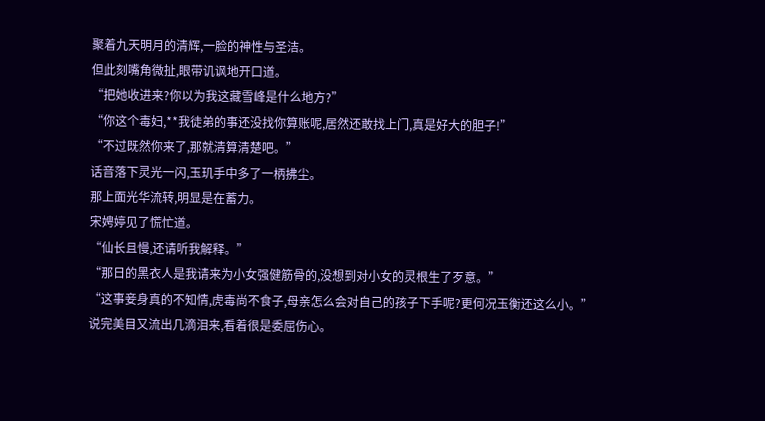聚着九天明月的清辉,一脸的神性与圣洁。
但此刻嘴角微扯,眼带讥讽地开口道。
“把她收进来?你以为我这藏雪峰是什么地方?”
“你这个毒妇,**我徒弟的事还没找你算账呢,居然还敢找上门,真是好大的胆子!”
“不过既然你来了,那就清算清楚吧。”
话音落下灵光一闪,玉玑手中多了一柄拂尘。
那上面光华流转,明显是在蓄力。
宋娉婷见了慌忙道。
“仙长且慢,还请听我解释。”
“那日的黑衣人是我请来为小女强健筋骨的,没想到对小女的灵根生了歹意。”
“这事妾身真的不知情,虎毒尚不食子,母亲怎么会对自己的孩子下手呢?更何况玉衡还这么小。”
说完美目又流出几滴泪来,看着很是委屈伤心。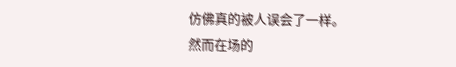仿佛真的被人误会了一样。
然而在场的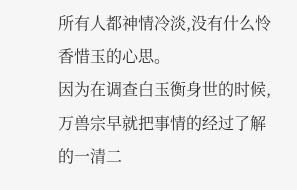所有人都神情冷淡,没有什么怜香惜玉的心思。
因为在调查白玉衡身世的时候,万兽宗早就把事情的经过了解的一清二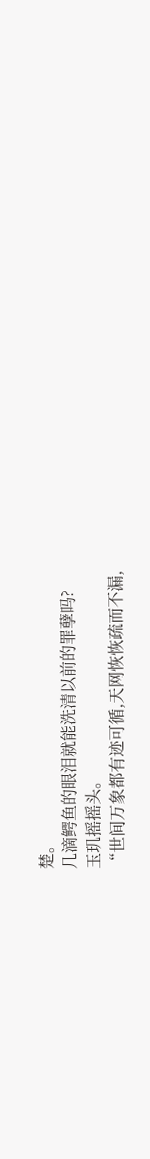楚。
几滴鳄鱼的眼泪就能洗清以前的罪孽吗?
玉玑摇摇头。
“世间万象都有迹可循,天网恢恢疏而不漏,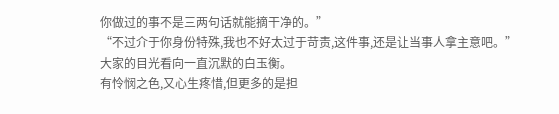你做过的事不是三两句话就能摘干净的。”
“不过介于你身份特殊,我也不好太过于苛责,这件事,还是让当事人拿主意吧。”
大家的目光看向一直沉默的白玉衡。
有怜悯之色,又心生疼惜,但更多的是担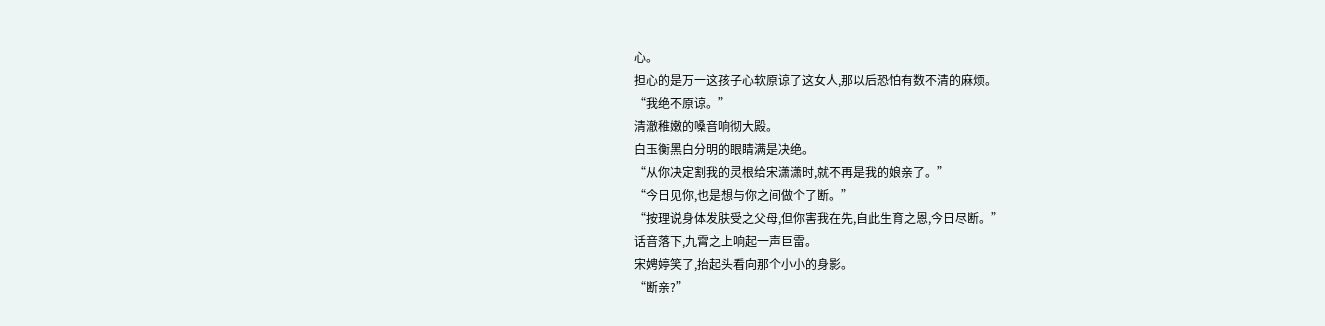心。
担心的是万一这孩子心软原谅了这女人,那以后恐怕有数不清的麻烦。
“我绝不原谅。”
清澈稚嫩的嗓音响彻大殿。
白玉衡黑白分明的眼睛满是决绝。
“从你决定割我的灵根给宋潇潇时,就不再是我的娘亲了。”
“今日见你,也是想与你之间做个了断。”
“按理说身体发肤受之父母,但你害我在先,自此生育之恩,今日尽断。”
话音落下,九霄之上响起一声巨雷。
宋娉婷笑了,抬起头看向那个小小的身影。
“断亲?”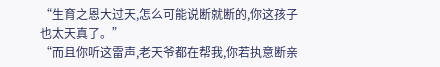“生育之恩大过天,怎么可能说断就断的,你这孩子也太天真了。”
“而且你听这雷声,老天爷都在帮我,你若执意断亲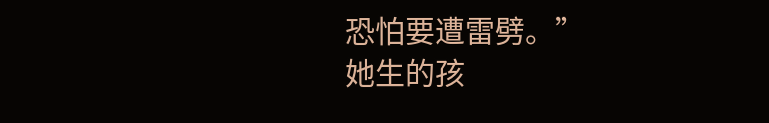恐怕要遭雷劈。”
她生的孩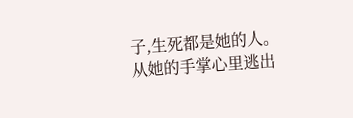子,生死都是她的人。
从她的手掌心里逃出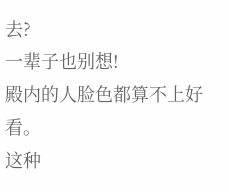去?
一辈子也别想!
殿内的人脸色都算不上好看。
这种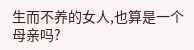生而不养的女人,也算是一个母亲吗?